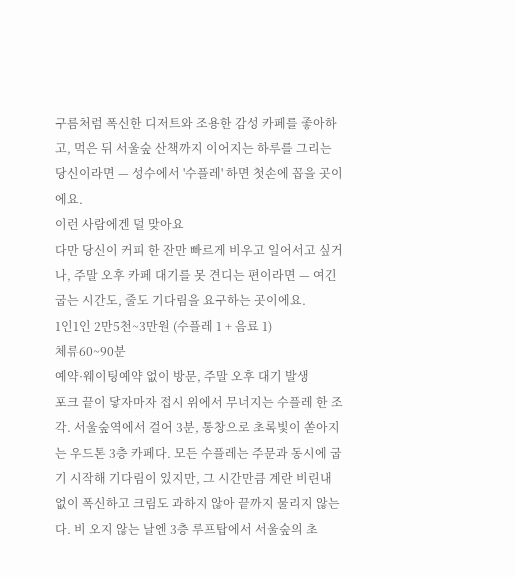구름처럼 폭신한 디저트와 조용한 감성 카페를 좋아하고, 먹은 뒤 서울숲 산책까지 이어지는 하루를 그리는 당신이라면 — 성수에서 '수플레' 하면 첫손에 꼽을 곳이에요.
이런 사람에겐 덜 맞아요
다만 당신이 커피 한 잔만 빠르게 비우고 일어서고 싶거나, 주말 오후 카페 대기를 못 견디는 편이라면 — 여긴 굽는 시간도, 줄도 기다림을 요구하는 곳이에요.
1인1인 2만5천~3만원 (수플레 1 + 음료 1)
체류60~90분
예약·웨이팅예약 없이 방문, 주말 오후 대기 발생
포크 끝이 닿자마자 접시 위에서 무너지는 수플레 한 조각. 서울숲역에서 걸어 3분, 통창으로 초록빛이 쏟아지는 우드톤 3층 카페다. 모든 수플레는 주문과 동시에 굽기 시작해 기다림이 있지만, 그 시간만큼 계란 비린내 없이 폭신하고 크림도 과하지 않아 끝까지 물리지 않는다. 비 오지 않는 날엔 3층 루프탑에서 서울숲의 초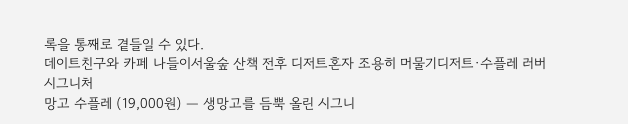록을 통째로 곁들일 수 있다.
데이트친구와 카페 나들이서울숲 산책 전후 디저트혼자 조용히 머물기디저트·수플레 러버
시그니처
망고 수플레 (19,000원) — 생망고를 듬뿍 올린 시그니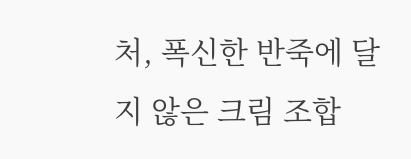처, 폭신한 반죽에 달지 않은 크림 조합